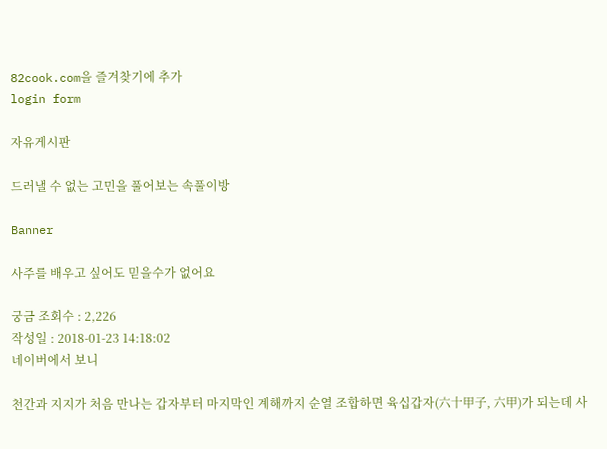82cook.com을 즐겨찾기에 추가
login form

자유게시판

드러낼 수 없는 고민을 풀어보는 속풀이방

Banner

사주를 배우고 싶어도 믿을수가 없어요

궁금 조회수 : 2,226
작성일 : 2018-01-23 14:18:02
네이버에서 보니

천간과 지지가 처음 만나는 갑자부터 마지막인 계해까지 순열 조합하면 육십갑자(六十甲子, 六甲)가 되는데 사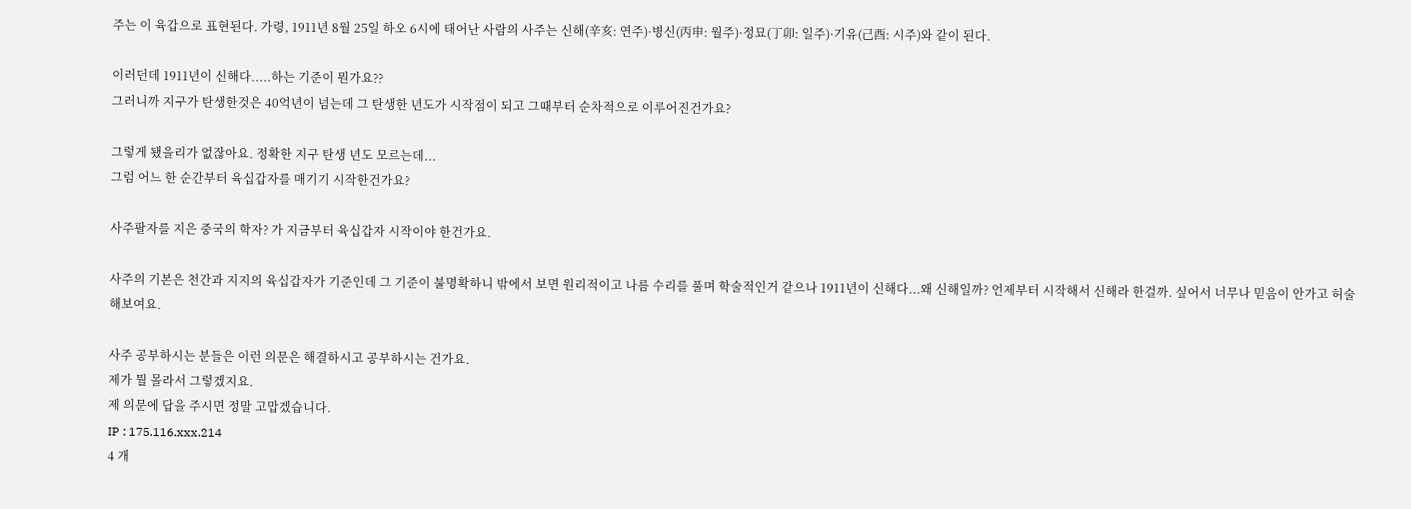주는 이 육갑으로 표현된다. 가령, 1911년 8월 25일 하오 6시에 태어난 사람의 사주는 신해(辛亥: 연주)·병신(丙申: 월주)·정묘(丁卯: 일주)·기유(己酉: 시주)와 같이 된다.

이러던데 1911년이 신해다.....하는 기준이 뭔가요??
그러니까 지구가 탄생한것은 40억년이 넘는데 그 탄생한 년도가 시작점이 되고 그때부터 순차적으로 이루어진건가요?

그렇게 됐을리가 없잖아요. 정확한 지구 탄생 년도 모르는데...
그럼 어느 한 순간부터 육십갑자를 매기기 시작한건가요?

사주팔자를 지은 중국의 학자? 가 지금부터 육십갑자 시작이야 한건가요.

사주의 기본은 천간과 지지의 육십갑자가 기준인데 그 기준이 불명확하니 밖에서 보면 원리적이고 나름 수리를 풀며 학술적인거 같으나 1911년이 신해다...왜 신해일까? 언제부터 시작해서 신해라 한걸까. 싶어서 너무나 믿음이 안가고 허술해보여요.

사주 공부하시는 분들은 이런 의문은 해결하시고 공부하시는 건가요.
제가 뭘 몰라서 그렇겠지요.
제 의문에 답을 주시면 정말 고맙겠습니다.
IP : 175.116.xxx.214
4 개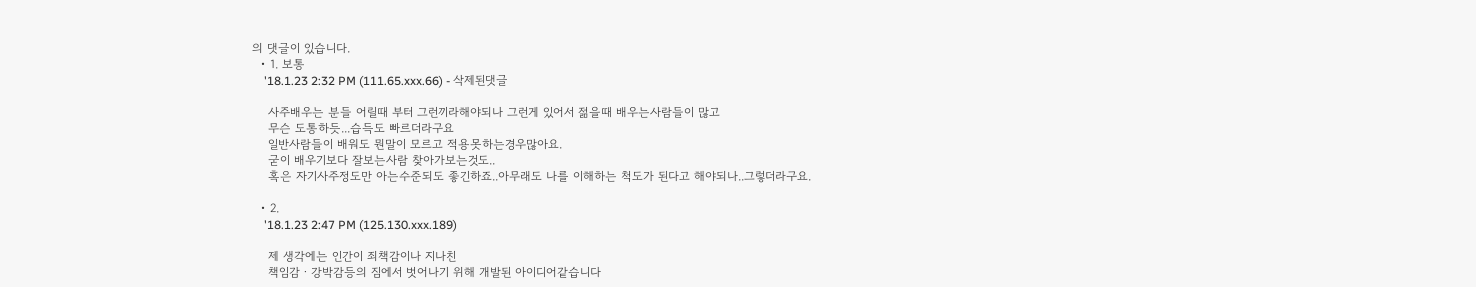의 댓글이 있습니다.
  • 1. 보통
    '18.1.23 2:32 PM (111.65.xxx.66) - 삭제된댓글

    사주배우는 분들 어릴때 부터 그런끼라해야되나 그런게 있어서 젊을때 배우는사람들이 많고
    무슨 도통하듯...습득도 빠르더라구요
    일반사람들이 배워도 뭔말이 모르고 적용못하는경우많아요.
    굳이 배우기보다 잘보는사람 찾아가보는것도..
    혹은 자기사주정도만 아는수준되도 좋긴하죠..아무래도 나를 이해하는 척도가 된다고 해야되나..그렇더라구요.

  • 2.
    '18.1.23 2:47 PM (125.130.xxx.189)

    제 생각에는 인간이 죄책감이나 지나친
    책임감ㆍ강박감등의 짐에서 벗어나기 위해 개발된 아이디어같습니다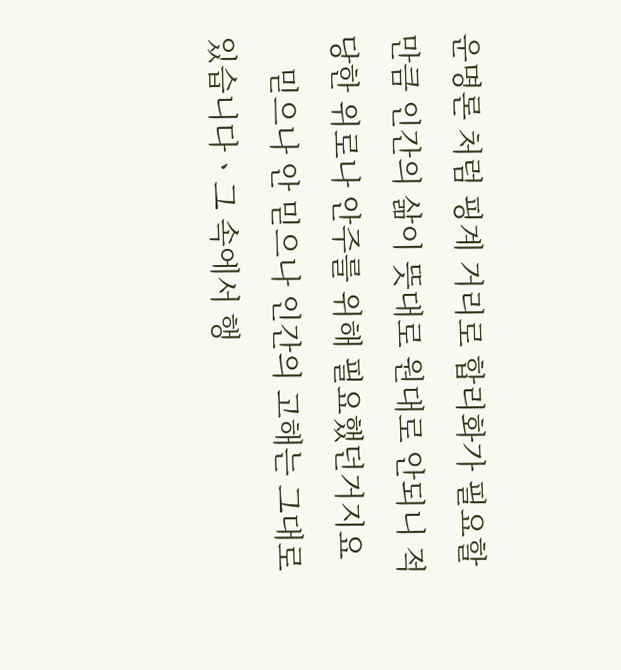운명론 처럼 핑계 거리로 합리화가 필요할 만큼 인간의 삶이 뜻대로 원대로 안되니 적당한 위로나 안주를 위해 필요했던거지요
    믿으나 안 믿으나 인간의 고해는 그대로있습니다ㆍ그 속에서 행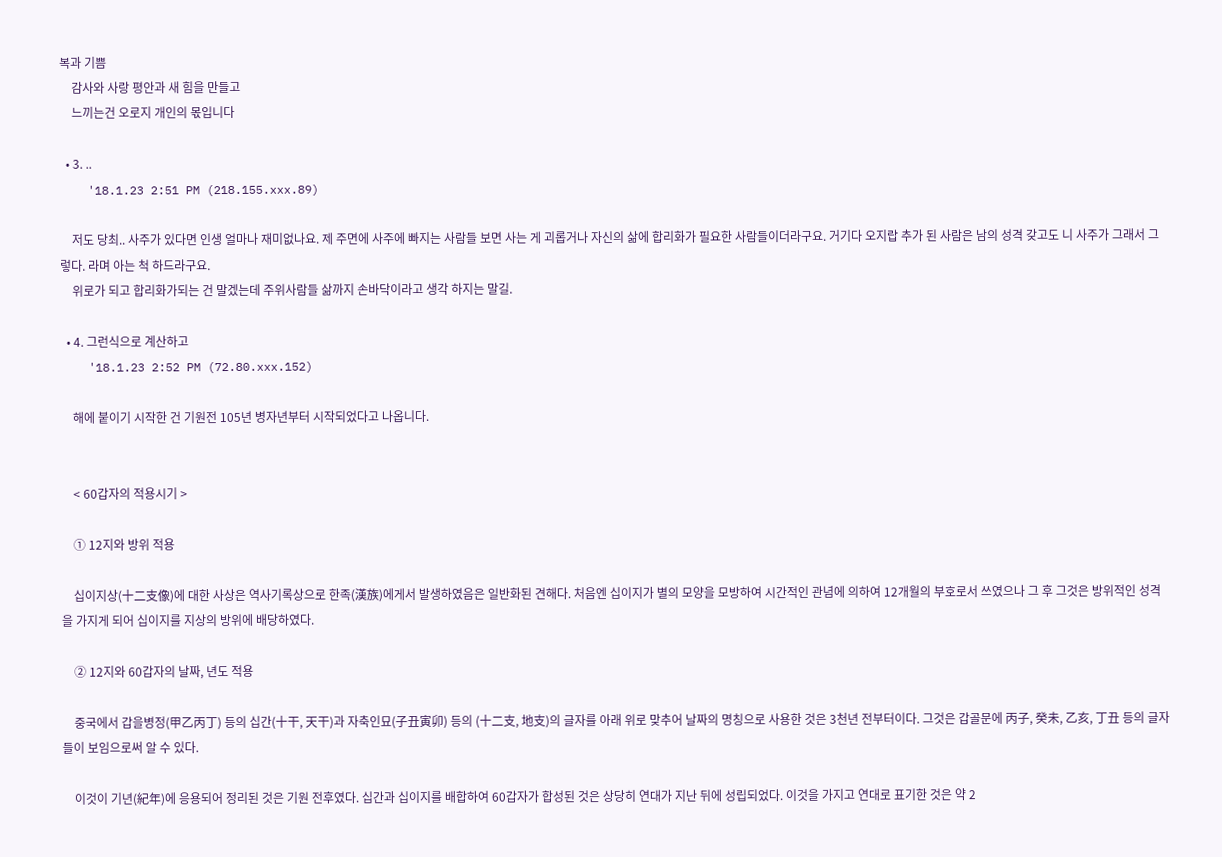복과 기쁨
    감사와 사랑 평안과 새 힘을 만들고
    느끼는건 오로지 개인의 몫입니다

  • 3. ..
    '18.1.23 2:51 PM (218.155.xxx.89)

    저도 당최.. 사주가 있다면 인생 얼마나 재미없나요. 제 주면에 사주에 빠지는 사람들 보면 사는 게 괴롭거나 자신의 삶에 합리화가 필요한 사람들이더라구요. 거기다 오지랍 추가 된 사람은 남의 성격 갖고도 니 사주가 그래서 그렇다. 라며 아는 척 하드라구요.
    위로가 되고 합리화가되는 건 말겠는데 주위사람들 삶까지 손바닥이라고 생각 하지는 말길.

  • 4. 그런식으로 계산하고
    '18.1.23 2:52 PM (72.80.xxx.152)

    해에 붙이기 시작한 건 기원전 105년 병자년부터 시작되었다고 나옵니다.


    < 60갑자의 적용시기 >

    ① 12지와 방위 적용

    십이지상(十二支像)에 대한 사상은 역사기록상으로 한족(漢族)에게서 발생하였음은 일반화된 견해다. 처음엔 십이지가 별의 모양을 모방하여 시간적인 관념에 의하여 12개월의 부호로서 쓰였으나 그 후 그것은 방위적인 성격을 가지게 되어 십이지를 지상의 방위에 배당하였다.

    ② 12지와 60갑자의 날짜, 년도 적용

    중국에서 갑을병정(甲乙丙丁) 등의 십간(十干, 天干)과 자축인묘(子丑寅卯) 등의 (十二支, 地支)의 글자를 아래 위로 맞추어 날짜의 명칭으로 사용한 것은 3천년 전부터이다. 그것은 갑골문에 丙子, 癸未, 乙亥, 丁丑 등의 글자들이 보임으로써 알 수 있다.

    이것이 기년(紀年)에 응용되어 정리된 것은 기원 전후였다. 십간과 십이지를 배합하여 60갑자가 합성된 것은 상당히 연대가 지난 뒤에 성립되었다. 이것을 가지고 연대로 표기한 것은 약 2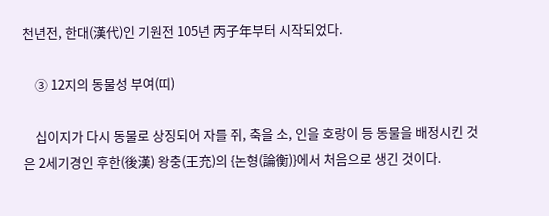천년전, 한대(漢代)인 기원전 105년 丙子年부터 시작되었다.

    ③ 12지의 동물성 부여(띠)

    십이지가 다시 동물로 상징되어 자를 쥐, 축을 소, 인을 호랑이 등 동물을 배정시킨 것은 2세기경인 후한(後漢) 왕충(王充)의 {논형(論衡)}에서 처음으로 생긴 것이다.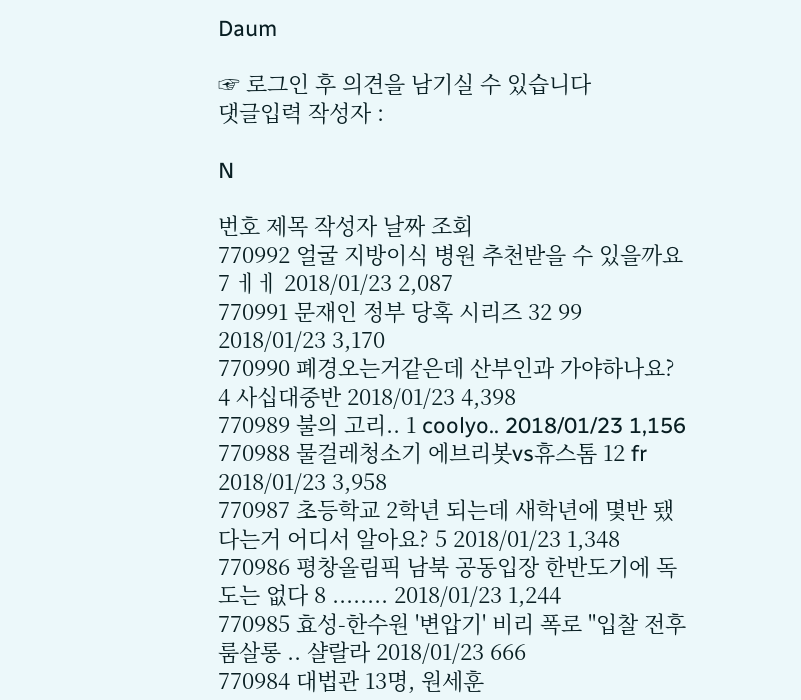Daum

☞ 로그인 후 의견을 남기실 수 있습니다
댓글입력 작성자 :

N

번호 제목 작성자 날짜 조회
770992 얼굴 지방이식 병원 추천받을 수 있을까요 7 ㅔㅔ 2018/01/23 2,087
770991 문재인 정부 당혹 시리즈 32 99 2018/01/23 3,170
770990 폐경오는거같은데 산부인과 가야하나요? 4 사십대중반 2018/01/23 4,398
770989 불의 고리.. 1 coolyo.. 2018/01/23 1,156
770988 물걸레청소기 에브리봇vs휴스톰 12 fr 2018/01/23 3,958
770987 초등학교 2학년 되는데 새학년에 몇반 됐다는거 어디서 알아요? 5 2018/01/23 1,348
770986 평창올림픽 남북 공동입장 한반도기에 독도는 없다 8 ........ 2018/01/23 1,244
770985 효성-한수원 '변압기' 비리 폭로 "입찰 전후 룸살롱 .. 샬랄라 2018/01/23 666
770984 대법관 13명, 원세훈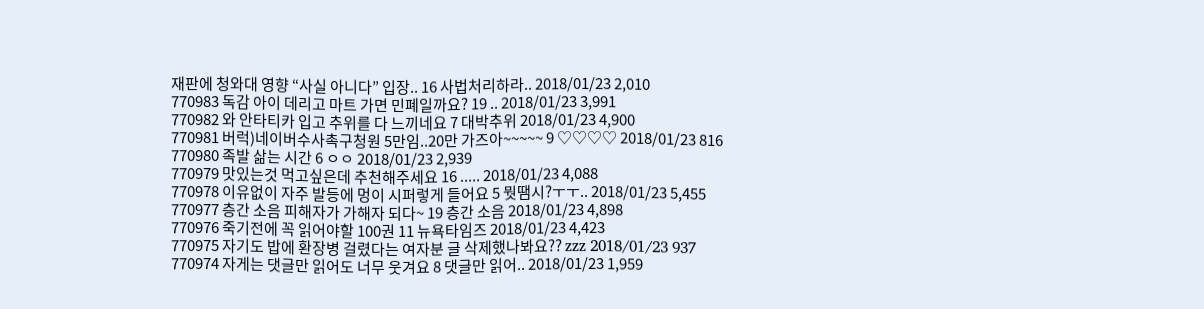재판에 청와대 영향 “사실 아니다” 입장.. 16 사법처리하라.. 2018/01/23 2,010
770983 독감 아이 데리고 마트 가면 민폐일까요? 19 .. 2018/01/23 3,991
770982 와 안타티카 입고 추위를 다 느끼네요 7 대박추위 2018/01/23 4,900
770981 버럭)네이버수사촉구청원 5만임..20만 가즈아~~~~~ 9 ♡♡♡♡ 2018/01/23 816
770980 족발 삶는 시간 6 ㅇㅇ 2018/01/23 2,939
770979 맛있는것 먹고싶은데 추천해주세요 16 ..... 2018/01/23 4,088
770978 이유없이 자주 발등에 멍이 시퍼렇게 들어요 5 뭣땜시?ㅜㅜ.. 2018/01/23 5,455
770977 층간 소음 피해자가 가해자 되다~ 19 층간 소음 2018/01/23 4,898
770976 죽기전에 꼭 읽어야할 100권 11 뉴욕타임즈 2018/01/23 4,423
770975 자기도 밥에 환장병 걸렸다는 여자분 글 삭제했나봐요?? zzz 2018/01/23 937
770974 자게는 댓글만 읽어도 너무 웃겨요 8 댓글만 읽어.. 2018/01/23 1,959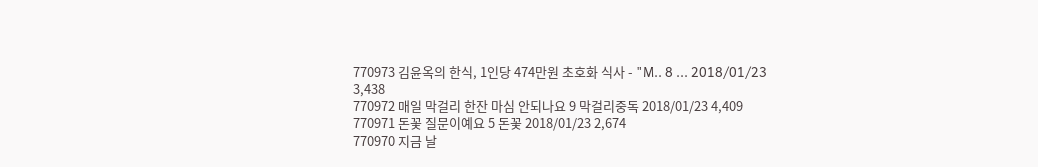770973 김윤옥의 한식, 1인당 474만원 초호화 식사 - "M.. 8 ... 2018/01/23 3,438
770972 매일 막걸리 한잔 마심 안되나요 9 막걸리중독 2018/01/23 4,409
770971 돈꽃 질문이예요 5 돈꽃 2018/01/23 2,674
770970 지금 날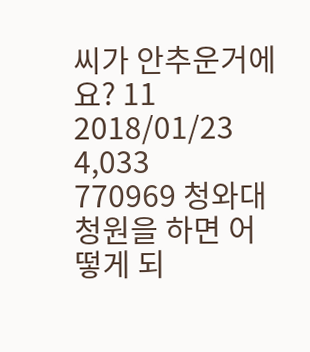씨가 안추운거에요? 11 2018/01/23 4,033
770969 청와대 청원을 하면 어떻게 되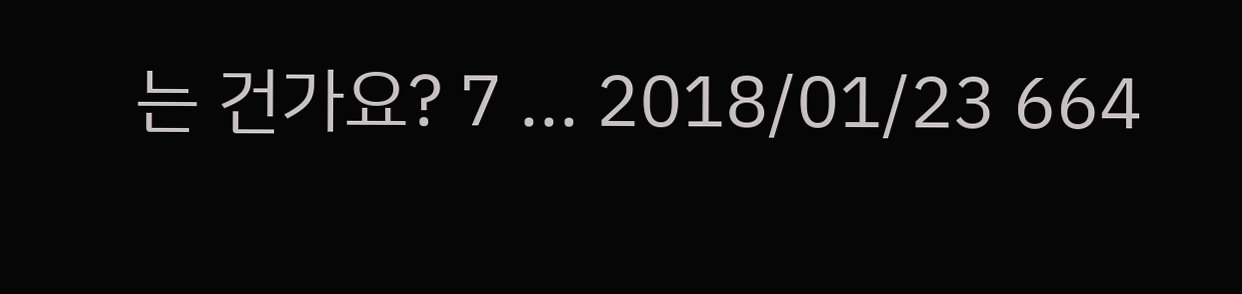는 건가요? 7 ... 2018/01/23 664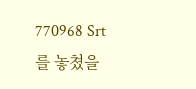770968 Srt를 놓쳤을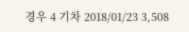경우 4 기차 2018/01/23 3,508